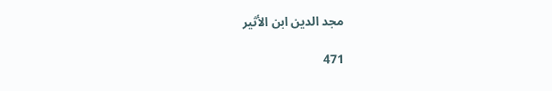مجد الدين ابن الأثير

471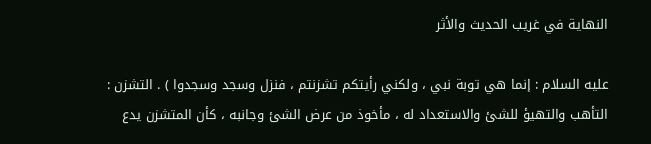النهاية في غريب الحديث والأثر

عليه السلام : إنما هي توبة نبي ، ولكني رأيتكم تشزنتم ، فنزل وسجد وسجدوا ) . التشزن : التأهب والتهيؤ للشئ والاستعداد له ، مأخوذ من عرض الشئ وجانبه ، كأن المتشزن يدع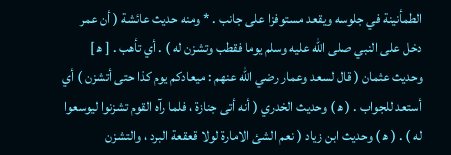الطمأنينة في جلوسه ويقعد مستوفزا على جانب . * ومنه حديث عائشة ( أن عمر دخل على النبي صلى الله عليه وسلم يوما فقطب وتشزن له ) . أي تأهب . [ ه‍ ] وحديث عثمان ( قال لسعد وعمار رضي الله عنهم : ميعادكم يوم كذا حتى أتشزن ) أي أستعد للجواب . ( ه‍ ) وحديث الخدري ( أنه أتى جنازة ، فلما رآه القوم تشزنوا ليوسعوا له ) . ( ه‍ ) وحديث ابن زياد ( نعم الشئ الامارة لولا قعقعة البرد ، والتشزن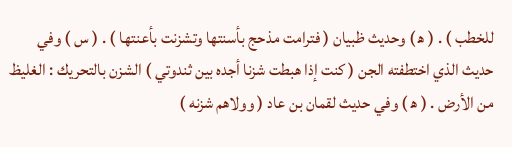للخطب ) . ( ه‍ ) وحديث ظبيان ( فترامت مذحج بأسنتها وتشزنت بأعنتها ) . ( س ) وفي حديث الذي اختطفته الجن ( كنت إذا هبطت شزنا أجده بين ثندوتي ) الشزن بالتحريك : الغليظ من الأرض . ( ه‍ ) وفي حديث لقمان بن عاد ( وولاهم شزنه )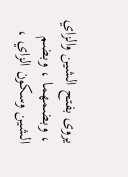يروى بفتح الشين والزاي ، وبضمهما ، وبضم الشين وسكون الزاي ،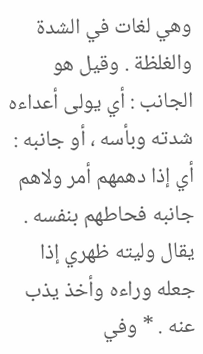وهي لغات في الشدة والغلظة . وقيل هو الجانب : أي يولى أعداءه شدته وبأسه ، أو جانبه : أي إذا دهمهم أمر ولاهم جانبه فحاطهم بنفسه . يقال وليته ظهري إذا جعله وراءه وأخذ يذب عنه . * وفي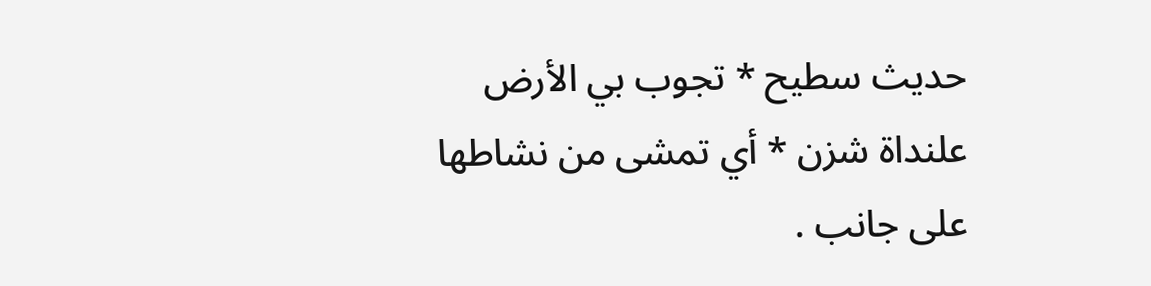حديث سطيح * تجوب بي الأرض علنداة شزن * أي تمشى من نشاطها على جانب .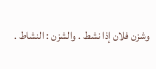وشزن فلان إذا نشط . والشزن : النشاط .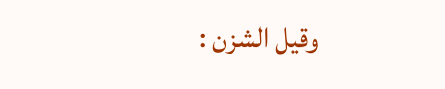وقيل الشزن :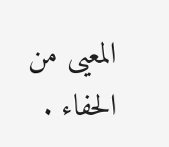المعيى من الحفاء .